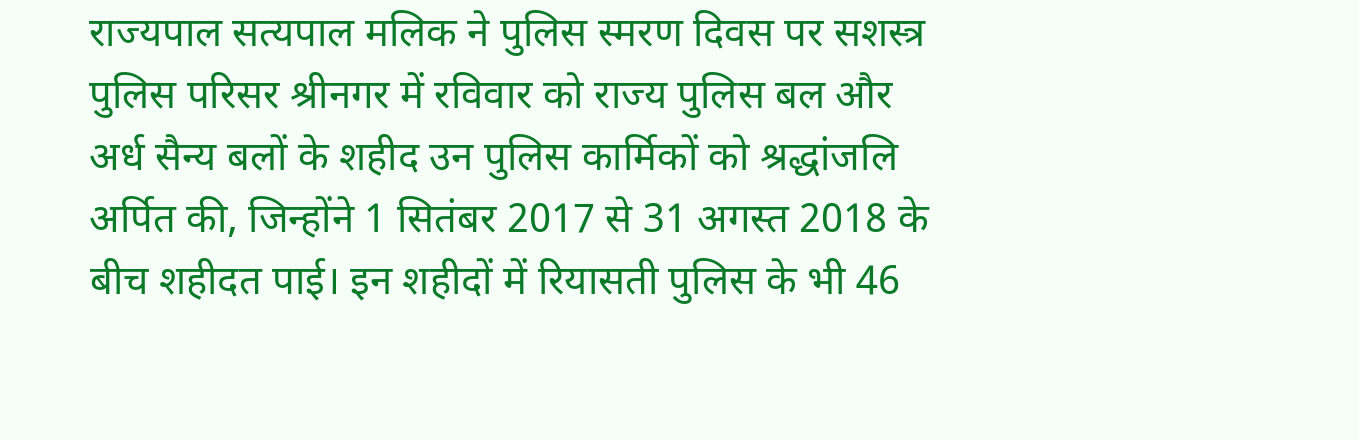राज्यपाल सत्यपाल मलिक ने पुलिस स्मरण दिवस पर सशस्त्र पुलिस परिसर श्रीनगर में रविवार को राज्य पुलिस बल और अर्ध सैन्य बलों के शहीद उन पुलिस कार्मिकों को श्रद्धांजलि अर्पित की, जिन्होंने 1 सितंबर 2017 से 31 अगस्त 2018 के बीच शहीदत पाई। इन शहीदों में रियासती पुलिस के भी 46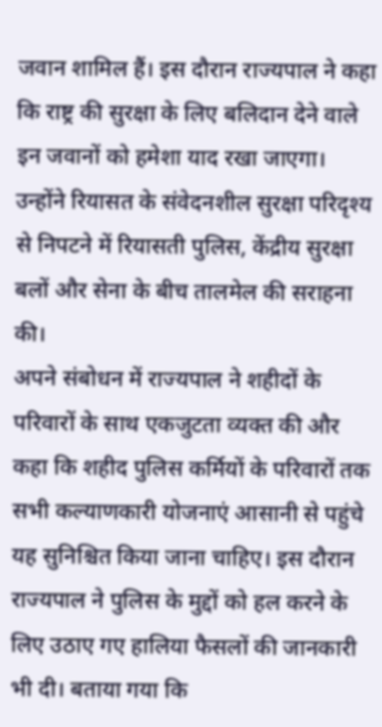जवान शामिल हैं। इस दौरान राज्यपाल ने कहा कि राष्ट्र की सुरक्षा के लिए बलिदान देने वाले इन जवानों को हमेशा याद रखा जाएगा। उन्होंने रियासत के संवेदनशील सुरक्षा परिदृश्य से निपटने में रियासती पुलिस, केंद्रीय सुरक्षा बलों और सेना के बीच तालमेल की सराहना की।
अपने संबोधन में राज्यपाल ने शहीदों के परिवारों के साथ एकजुटता व्यक्त की और कहा कि शहीद पुलिस कर्मियों के परिवारों तक सभी कल्याणकारी योजनाएं आसानी से पहुंचे यह सुनिश्चित किया जाना चाहिए। इस दौरान राज्यपाल ने पुलिस के मुद्दों को हल करने के लिए उठाए गए हालिया फैसलों की जानकारी भी दी। बताया गया कि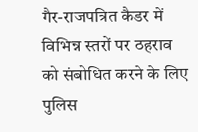गैर-राजपत्रित कैडर में विभिन्न स्तरों पर ठहराव को संबोधित करने के लिए पुलिस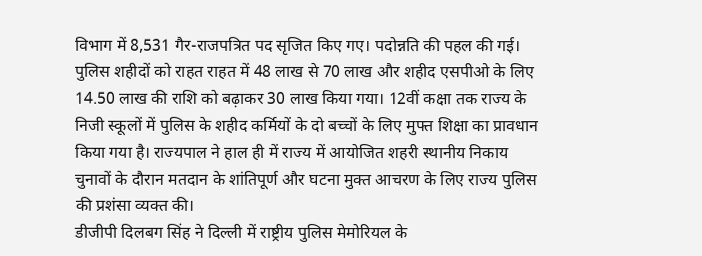विभाग में 8,531 गैर-राजपत्रित पद सृजित किए गए। पदोन्नति की पहल की गई।
पुलिस शहीदों को राहत राहत में 48 लाख से 70 लाख और शहीद एसपीओ के लिए 14.50 लाख की राशि को बढ़ाकर 30 लाख किया गया। 12वीं कक्षा तक राज्य के निजी स्कूलों में पुलिस के शहीद कर्मियों के दो बच्चों के लिए मुफ्त शिक्षा का प्रावधान किया गया है। राज्यपाल ने हाल ही में राज्य में आयोजित शहरी स्थानीय निकाय चुनावों के दौरान मतदान के शांतिपूर्ण और घटना मुक्त आचरण के लिए राज्य पुलिस की प्रशंसा व्यक्त की।
डीजीपी दिलबग सिंह ने दिल्ली में राष्ट्रीय पुलिस मेमोरियल के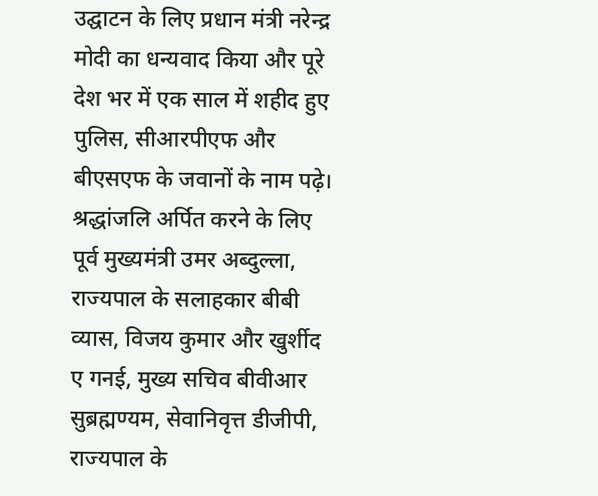उद्घाटन के लिए प्रधान मंत्री नरेन्द्र मोदी का धन्यवाद किया और पूरे देश भर में एक साल में शहीद हुए पुलिस, सीआरपीएफ और बीएसएफ के जवानों के नाम पढ़े। श्रद्धांजलि अर्पित करने के लिए पूर्व मुख्यमंत्री उमर अब्दुल्ला, राज्यपाल के सलाहकार बीबी व्यास, विजय कुमार और खुर्शीद ए गनई, मुख्य सचिव बीवीआर सुब्रह्मण्यम, सेवानिवृत्त डीजीपी, राज्यपाल के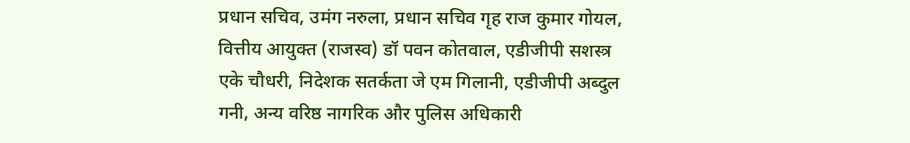प्रधान सचिव, उमंग नरुला, प्रधान सचिव गृह राज कुमार गोयल, वित्तीय आयुक्त (राजस्व) डॉ पवन कोतवाल, एडीजीपी सशस्त्र एके चौधरी, निदेशक सतर्कता जे एम गिलानी, एडीजीपी अब्दुल गनी, अन्य वरिष्ठ नागरिक और पुलिस अधिकारी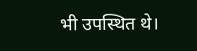भी उपस्थित थे।